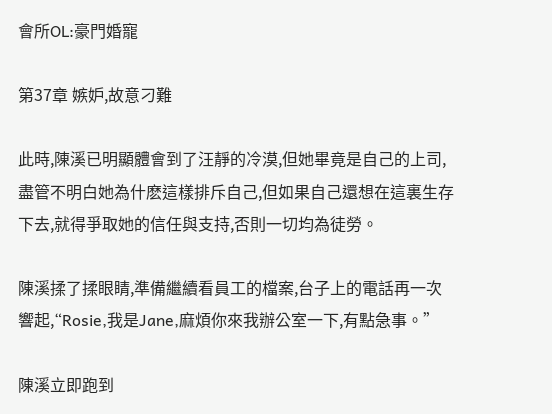會所OL:豪門婚寵

第37章 嫉妒,故意刁難

此時,陳溪已明顯體會到了汪靜的冷漠,但她畢竟是自己的上司,盡管不明白她為什麽這樣排斥自己,但如果自己還想在這裏生存下去,就得爭取她的信任與支持,否則一切均為徒勞。

陳溪揉了揉眼睛,準備繼續看員工的檔案,台子上的電話再一次響起,“Rosie,我是Jane,麻煩你來我辦公室一下,有點急事。”

陳溪立即跑到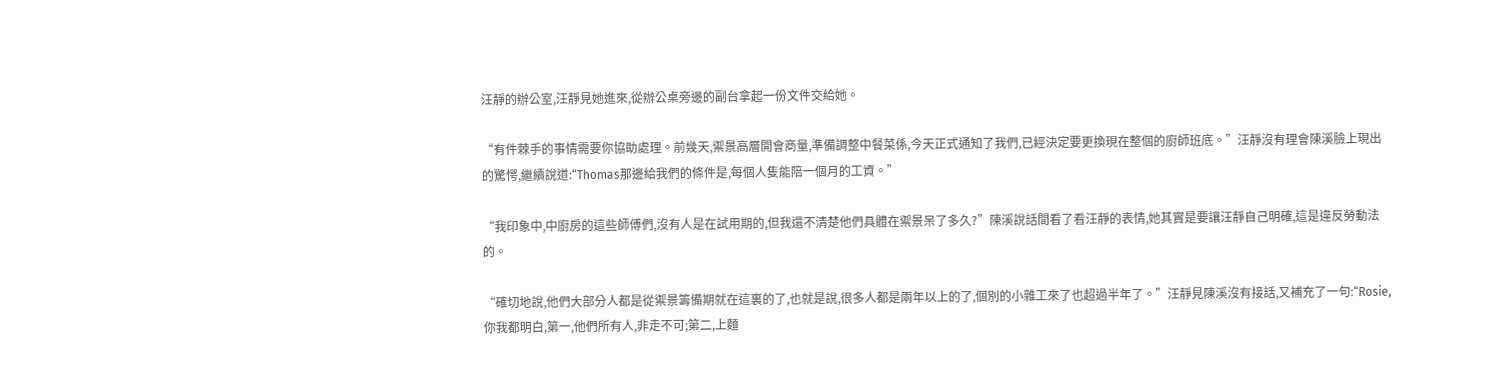汪靜的辦公室,汪靜見她進來,從辦公桌旁邊的副台拿起一份文件交給她。

“有件棘手的事情需要你協助處理。前幾天,禦景高層開會商量,準備調整中餐菜係,今天正式通知了我們,已經決定要更換現在整個的廚師班底。”汪靜沒有理會陳溪臉上現出的驚愕,繼續說道:“Thomas那邊給我們的條件是,每個人隻能陪一個月的工資。”

“我印象中,中廚房的這些師傅們,沒有人是在試用期的,但我還不清楚他們具體在禦景呆了多久?”陳溪說話間看了看汪靜的表情,她其實是要讓汪靜自己明確,這是違反勞動法的。

“確切地說,他們大部分人都是從禦景籌備期就在這裏的了,也就是說,很多人都是兩年以上的了,個別的小雜工來了也超過半年了。”汪靜見陳溪沒有接話,又補充了一句:“Rosie,你我都明白,第一,他們所有人,非走不可;第二,上麵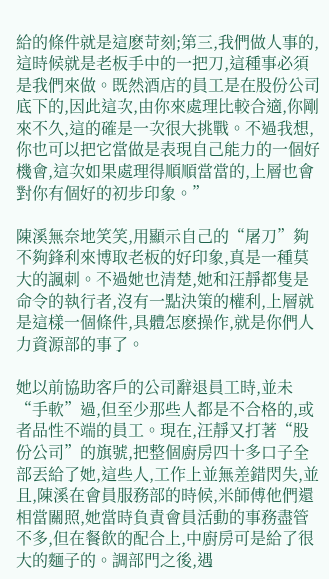給的條件就是這麽苛刻;第三,我們做人事的,這時候就是老板手中的一把刀,這種事必須是我們來做。既然酒店的員工是在股份公司底下的,因此這次,由你來處理比較合適,你剛來不久,這的確是一次很大挑戰。不過我想,你也可以把它當做是表現自己能力的一個好機會,這次如果處理得順順當當的,上層也會對你有個好的初步印象。”

陳溪無奈地笑笑,用顯示自己的“屠刀”夠不夠鋒利來博取老板的好印象,真是一種莫大的諷刺。不過她也清楚,她和汪靜都隻是命令的執行者,沒有一點決策的權利,上層就是這樣一個條件,具體怎麽操作,就是你們人力資源部的事了。

她以前協助客戶的公司辭退員工時,並未“手軟”過,但至少那些人都是不合格的,或者品性不端的員工。現在,汪靜又打著“股份公司”的旗號,把整個廚房四十多口子全部丟給了她,這些人,工作上並無差錯閃失,並且,陳溪在會員服務部的時候,米師傅他們還相當關照,她當時負責會員活動的事務盡管不多,但在餐飲的配合上,中廚房可是給了很大的麵子的。調部門之後,遇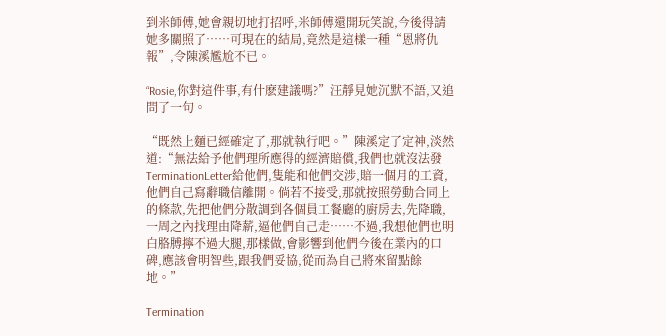到米師傅,她會親切地打招呼,米師傅還開玩笑說,今後得請她多關照了……可現在的結局,竟然是這樣一種“恩將仇報”,令陳溪尷尬不已。

“Rosie,你對這件事,有什麽建議嗎?”汪靜見她沉默不語,又追問了一句。

“既然上麵已經確定了,那就執行吧。”陳溪定了定神,淡然道:“無法給予他們理所應得的經濟賠償,我們也就沒法發TerminationLetter給他們,隻能和他們交涉,賠一個月的工資,他們自己寫辭職信離開。倘若不接受,那就按照勞動合同上的條款,先把他們分散調到各個員工餐廳的廚房去,先降職,一周之內找理由降薪,逼他們自己走……不過,我想他們也明白胳膊擰不過大腿,那樣做,會影響到他們今後在業內的口碑,應該會明智些,跟我們妥協,從而為自己將來留點餘地。”

Termination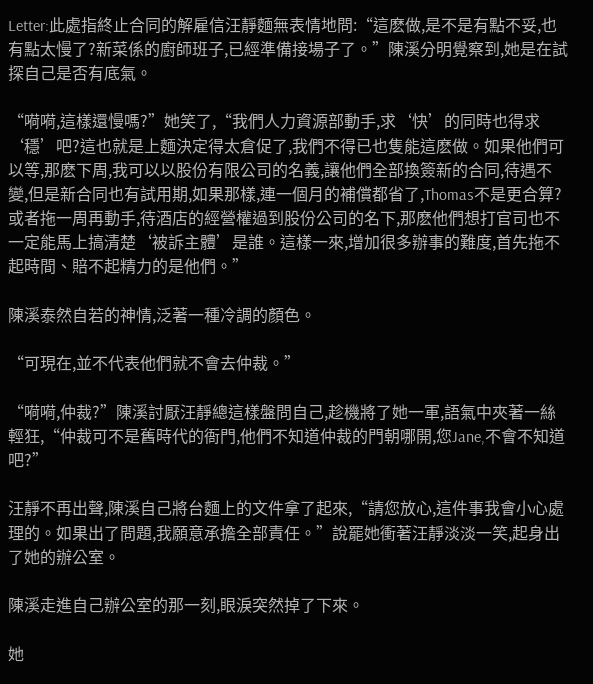Letter:此處指終止合同的解雇信汪靜麵無表情地問:“這麽做,是不是有點不妥,也有點太慢了?新菜係的廚師班子,已經準備接場子了。”陳溪分明覺察到,她是在試探自己是否有底氣。

“嗬嗬,這樣還慢嗎?”她笑了,“我們人力資源部動手,求‘快’的同時也得求‘穩’吧?這也就是上麵決定得太倉促了,我們不得已也隻能這麽做。如果他們可以等,那麽下周,我可以以股份有限公司的名義,讓他們全部換簽新的合同,待遇不變,但是新合同也有試用期,如果那樣,連一個月的補償都省了,Thomas不是更合算?或者拖一周再動手,待酒店的經營權過到股份公司的名下,那麽他們想打官司也不一定能馬上搞清楚‘被訴主體’是誰。這樣一來,增加很多辦事的難度,首先拖不起時間、賠不起精力的是他們。”

陳溪泰然自若的神情,泛著一種冷調的顏色。

“可現在,並不代表他們就不會去仲裁。”

“嗬嗬,仲裁?”陳溪討厭汪靜總這樣盤問自己,趁機將了她一軍,語氣中夾著一絲輕狂,“仲裁可不是舊時代的衙門,他們不知道仲裁的門朝哪開,您Jane,不會不知道吧?”

汪靜不再出聲,陳溪自己將台麵上的文件拿了起來,“請您放心,這件事我會小心處理的。如果出了問題,我願意承擔全部責任。”說罷她衝著汪靜淡淡一笑,起身出了她的辦公室。

陳溪走進自己辦公室的那一刻,眼淚突然掉了下來。

她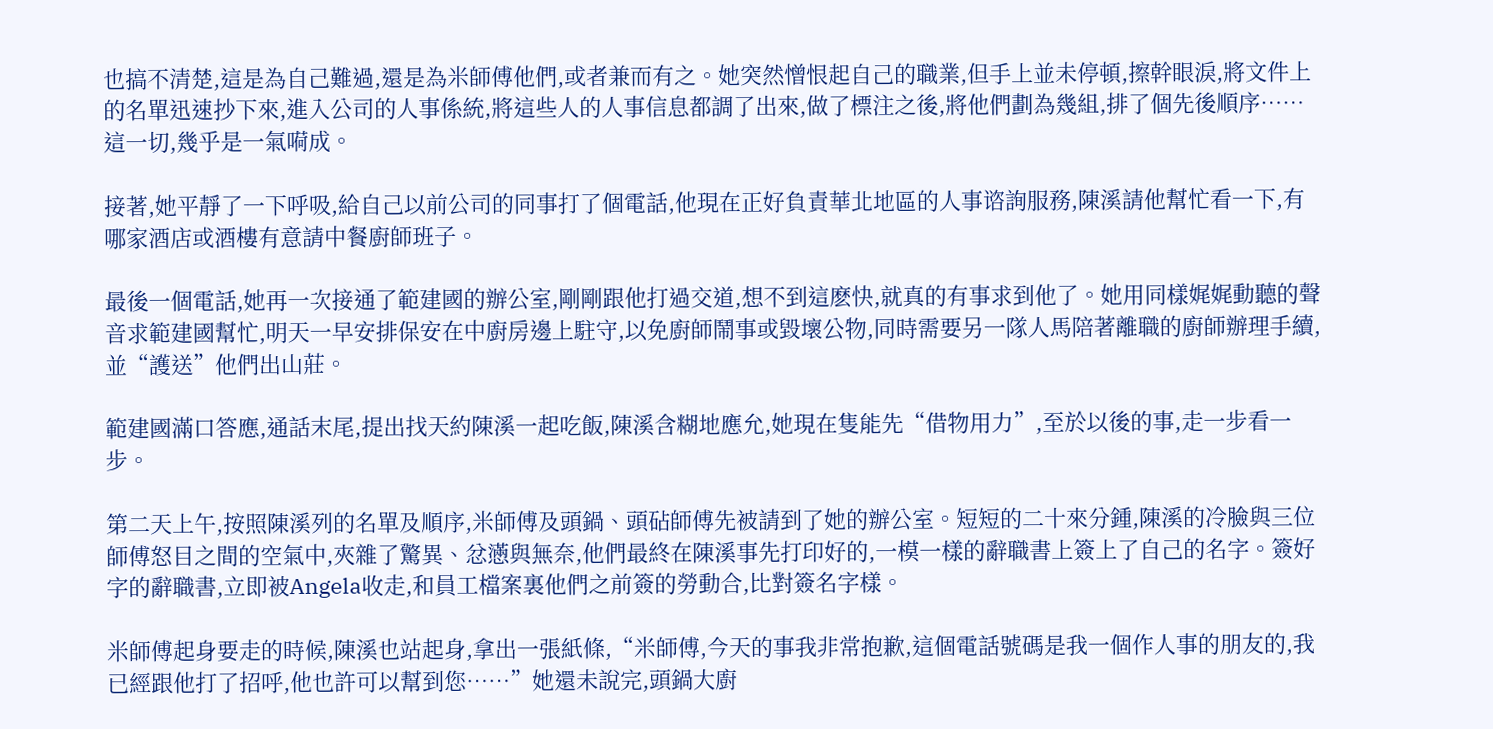也搞不清楚,這是為自己難過,還是為米師傅他們,或者兼而有之。她突然憎恨起自己的職業,但手上並未停頓,擦幹眼淚,將文件上的名單迅速抄下來,進入公司的人事係統,將這些人的人事信息都調了出來,做了標注之後,將他們劃為幾組,排了個先後順序……這一切,幾乎是一氣嗬成。

接著,她平靜了一下呼吸,給自己以前公司的同事打了個電話,他現在正好負責華北地區的人事谘詢服務,陳溪請他幫忙看一下,有哪家酒店或酒樓有意請中餐廚師班子。

最後一個電話,她再一次接通了範建國的辦公室,剛剛跟他打過交道,想不到這麽快,就真的有事求到他了。她用同樣娓娓動聽的聲音求範建國幫忙,明天一早安排保安在中廚房邊上駐守,以免廚師鬧事或毀壞公物,同時需要另一隊人馬陪著離職的廚師辦理手續,並“護送”他們出山莊。

範建國滿口答應,通話末尾,提出找天約陳溪一起吃飯,陳溪含糊地應允,她現在隻能先“借物用力”,至於以後的事,走一步看一步。

第二天上午,按照陳溪列的名單及順序,米師傅及頭鍋、頭砧師傅先被請到了她的辦公室。短短的二十來分鍾,陳溪的冷臉與三位師傅怒目之間的空氣中,夾雜了驚異、忿懣與無奈,他們最終在陳溪事先打印好的,一模一樣的辭職書上簽上了自己的名字。簽好字的辭職書,立即被Angela收走,和員工檔案裏他們之前簽的勞動合,比對簽名字樣。

米師傅起身要走的時候,陳溪也站起身,拿出一張紙條,“米師傅,今天的事我非常抱歉,這個電話號碼是我一個作人事的朋友的,我已經跟他打了招呼,他也許可以幫到您……”她還未說完,頭鍋大廚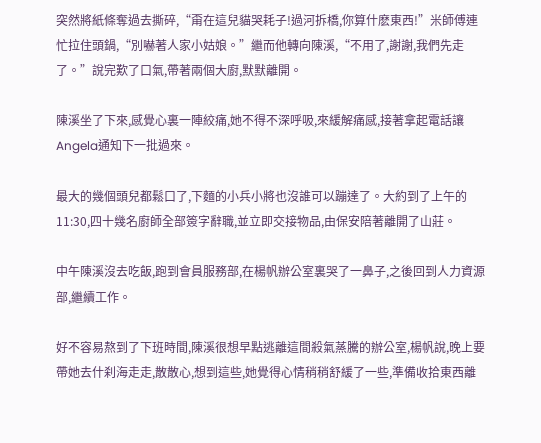突然將紙條奪過去撕碎,“甭在這兒貓哭耗子!過河拆橋,你算什麽東西!”米師傅連忙拉住頭鍋,“別嚇著人家小姑娘。”繼而他轉向陳溪,“不用了,謝謝,我們先走了。”說完歎了口氣,帶著兩個大廚,默默離開。

陳溪坐了下來,感覺心裏一陣絞痛,她不得不深呼吸,來緩解痛感,接著拿起電話讓Angela通知下一批過來。

最大的幾個頭兒都鬆口了,下麵的小兵小將也沒誰可以蹦達了。大約到了上午的11:30,四十幾名廚師全部簽字辭職,並立即交接物品,由保安陪著離開了山莊。

中午陳溪沒去吃飯,跑到會員服務部,在楊帆辦公室裏哭了一鼻子,之後回到人力資源部,繼續工作。

好不容易熬到了下班時間,陳溪很想早點逃離這間殺氣蒸騰的辦公室,楊帆說,晚上要帶她去什刹海走走,散散心,想到這些,她覺得心情稍稍舒緩了一些,準備收拾東西離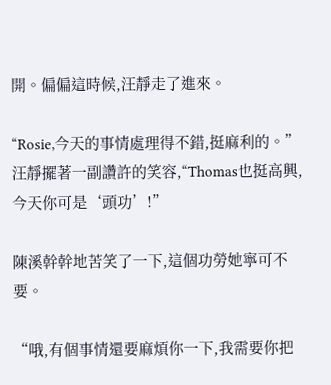開。偏偏這時候,汪靜走了進來。

“Rosie,今天的事情處理得不錯,挺麻利的。”汪靜擺著一副讚許的笑容,“Thomas也挺高興,今天你可是‘頭功’!”

陳溪幹幹地苦笑了一下,這個功勞她寧可不要。

“哦,有個事情還要麻煩你一下,我需要你把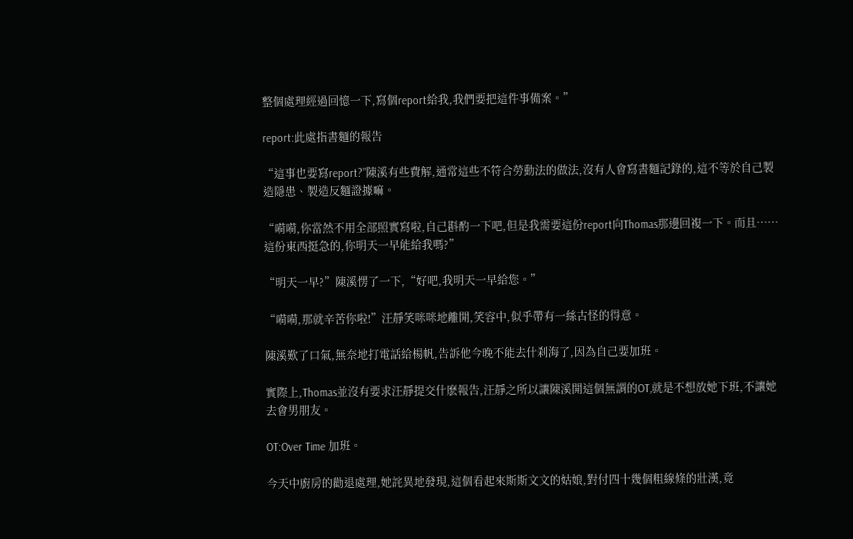整個處理經過回憶一下,寫個report給我,我們要把這件事備案。”

report:此處指書麵的報告

“這事也要寫report?”陳溪有些費解,通常這些不符合勞動法的做法,沒有人會寫書麵記錄的,這不等於自己製造隱患、製造反麵證據嘛。

“嗬嗬,你當然不用全部照實寫啦,自己斟酌一下吧,但是我需要這份report向Thomas那邊回複一下。而且……這份東西挺急的,你明天一早能給我嗎?”

“明天一早?”陳溪愣了一下,“好吧,我明天一早給您。”

“嗬嗬,那就辛苦你啦!”汪靜笑咪咪地離開,笑容中,似乎帶有一絲古怪的得意。

陳溪歎了口氣,無奈地打電話給楊帆,告訴他今晚不能去什刹海了,因為自己要加班。

實際上,Thomas並沒有要求汪靜提交什麽報告,汪靜之所以讓陳溪開這個無謂的OT,就是不想放她下班,不讓她去會男朋友。

OT:Over Time 加班。

今天中廚房的勸退處理,她詫異地發現,這個看起來斯斯文文的姑娘,對付四十幾個粗線條的壯漢,竟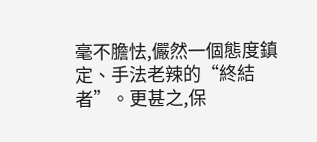毫不膽怯,儼然一個態度鎮定、手法老辣的“終結者”。更甚之,保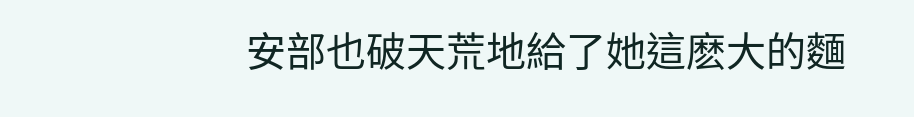安部也破天荒地給了她這麽大的麵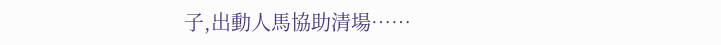子,出動人馬協助清場……